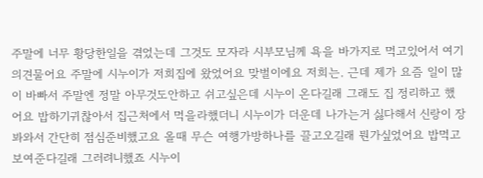주말에 너무 황당한일을 겪었는데 그것도 모자라 시부모님께 욕을 바가지로 먹고있어서 여기 의견물어요 주말에 시누이가 저희집에 왔었어요 맞벌이에요 저희는. 근데 제가 요즘 일이 많이 바빠서 주말엔 정말 아무것도안하고 쉬고싶은데 시누이 온다길래 그래도 집 정리하고 했어요 밥하기귀찮아서 집근처에서 먹을라했더니 시누이가 더운데 나가는거 싫다해서 신랑이 장 봐와서 간단히 점심준비했고요 올때 무슨 여행가방하나를 끌고오길래 뭔가싶었어요 밥먹고 보여준다길래 그러려니했죠 시누이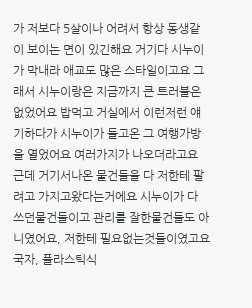가 저보다 5살이나 어려서 항상 동생같이 보이는 면이 있긴해요 거기다 시누이가 막내라 애교도 많은 스타일이고요 그래서 시누이랑은 지금까지 큰 트러블은 없었어요 밥먹고 거실에서 이런저런 얘기하다가 시누이가 들고온 그 여행가방을 열었어요 여러가지가 나오더라고요 근데 거기서나온 물건들을 다 저한테 팔려고 가지고왔다는거에요 시누이가 다 쓰던물건들이고 관리를 잘한물건들도 아니였어요, 저한테 필요없는것들이였고요 국자, 플라스틱식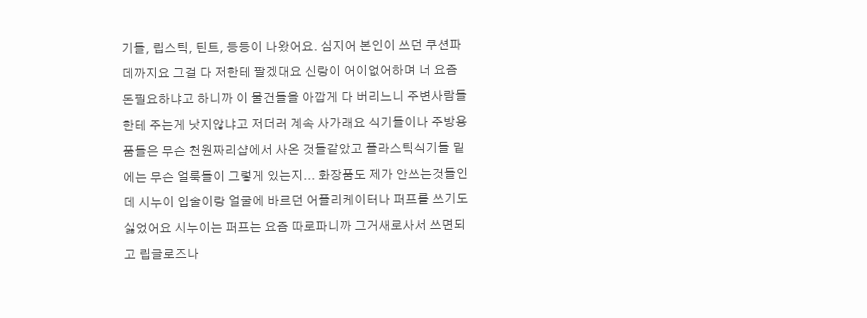기들, 립스틱, 틴트, 등등이 나왔어요. 심지어 본인이 쓰던 쿠션파데까지요 그걸 다 저한테 팔겠대요 신랑이 어이없어하며 너 요즘 돈필요하냐고 하니까 이 물건들을 아깝게 다 버리느니 주변사람들한테 주는게 낫지않냐고 저더러 계속 사가래요 식기들이나 주방용품들은 무슨 천원짜리샵에서 사온 것들같았고 플라스틱식기들 밑에는 무슨 얼룩들이 그렇게 있는지... 화장품도 제가 안쓰는것들인데 시누이 입술이랑 얼굴에 바르던 어플리케이터나 퍼프를 쓰기도 싫었어요 시누이는 퍼프는 요즘 따로파니까 그거새로사서 쓰면되고 립글로즈나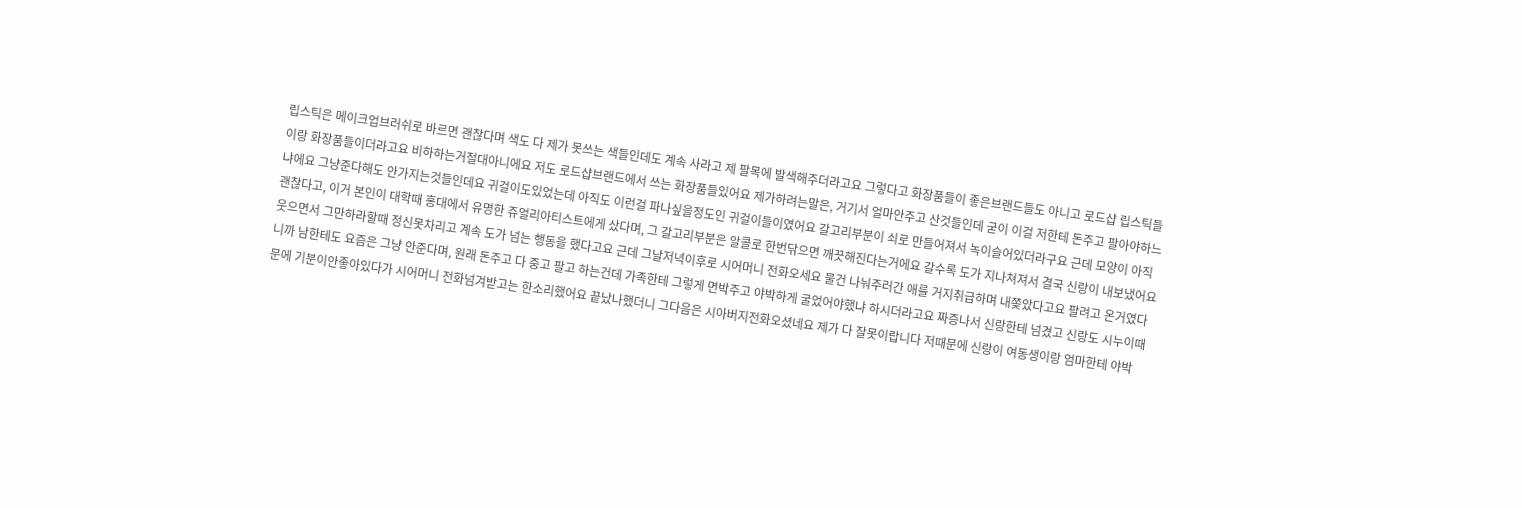립스틱은 메이크업브러쉬로 바르면 괜찮다며 색도 다 제가 못쓰는 색들인데도 계속 사라고 제 팔목에 발색해주더라고요 그렇다고 화장품들이 좋은브랜드들도 아니고 로드샵 립스틱들이랑 화장품들이더라고요 비하하는거절대아니에요 저도 로드샵브랜드에서 쓰는 화장품들있어요 제가하려는말은, 거기서 얼마안주고 산것들인데 굳이 이걸 저한테 돈주고 팔아야하느냐에요 그냥준다해도 안가지는것들인데요 귀걸이도있었는데 아직도 이런걸 파나싶을정도인 귀걸이들이였어요 갈고리부분이 쇠로 만들어져서 녹이슬어있더라구요 근데 모양이 아직 괜찮다고, 이거 본인이 대학때 홍대에서 유명한 쥬얼리아티스트에게 샀다며, 그 갈고리부분은 알콜로 한번닦으면 깨끗해진다는거에요 갈수록 도가 지나쳐져서 결국 신랑이 내보냈어요 웃으면서 그만하라할때 정신못차리고 계속 도가 넘는 행동을 했다고요 근데 그날저녁이후로 시어머니 전화오세요 물건 나눠주러간 애를 거지취급하며 내쫒았다고요 팔려고 온거였다니까 남한테도 요즘은 그냥 안준다며, 원래 돈주고 다 중고 팔고 하는건데 가족한테 그렇게 면박주고 야박하게 굴었어야했냐 하시더라고요 짜증나서 신랑한테 넘겼고 신랑도 시누이때문에 기분이안좋아있다가 시어머니 전화넘겨받고는 한소리했어요 끝났나했더니 그다음은 시아버지전화오셨네요 제가 다 잘못이랍니다 저때문에 신랑이 여동생이랑 엄마한테 야박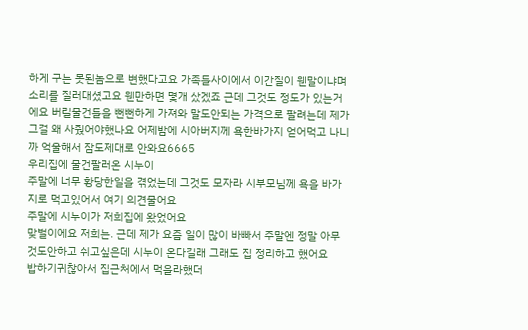하게 구는 못된놈으로 변했다고요 가족들사이에서 이간질이 웬말이냐며 소리를 질러대셨고요 웬만하면 몇개 샀겠죠 근데 그것도 정도가 있는거에요 버릴물건들을 뻔뻔하게 가져와 말도안되는 가격으로 팔려는데 제가 그걸 왜 사줬어야했나요 어제밤에 시아버지께 욕한바가지 얻어먹고 나니까 억울해서 잠도제대로 안와요6665
우리집에 물건팔러온 시누이
주말에 너무 황당한일을 겪었는데 그것도 모자라 시부모님께 욕을 바가지로 먹고있어서 여기 의견물어요
주말에 시누이가 저희집에 왔었어요
맞벌이에요 저희는. 근데 제가 요즘 일이 많이 바빠서 주말엔 정말 아무것도안하고 쉬고싶은데 시누이 온다길래 그래도 집 정리하고 했어요
밥하기귀찮아서 집근처에서 먹을라했더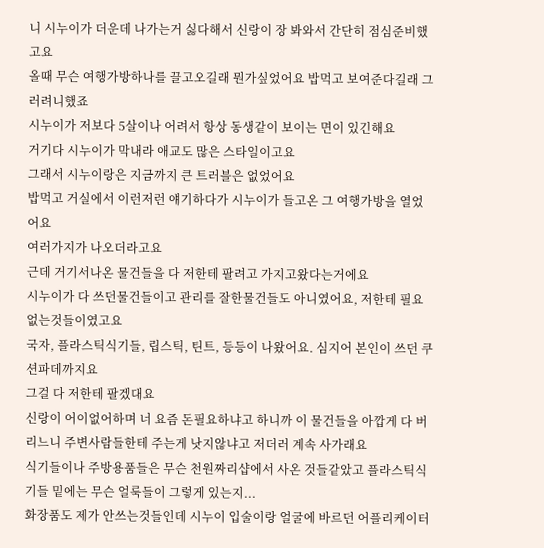니 시누이가 더운데 나가는거 싫다해서 신랑이 장 봐와서 간단히 점심준비했고요
올때 무슨 여행가방하나를 끌고오길래 뭔가싶었어요 밥먹고 보여준다길래 그러려니했죠
시누이가 저보다 5살이나 어려서 항상 동생같이 보이는 면이 있긴해요
거기다 시누이가 막내라 애교도 많은 스타일이고요
그래서 시누이랑은 지금까지 큰 트러블은 없었어요
밥먹고 거실에서 이런저런 얘기하다가 시누이가 들고온 그 여행가방을 열었어요
여러가지가 나오더라고요
근데 거기서나온 물건들을 다 저한테 팔려고 가지고왔다는거에요
시누이가 다 쓰던물건들이고 관리를 잘한물건들도 아니였어요, 저한테 필요없는것들이였고요
국자, 플라스틱식기들, 립스틱, 틴트, 등등이 나왔어요. 심지어 본인이 쓰던 쿠션파데까지요
그걸 다 저한테 팔겠대요
신랑이 어이없어하며 너 요즘 돈필요하냐고 하니까 이 물건들을 아깝게 다 버리느니 주변사람들한테 주는게 낫지않냐고 저더러 계속 사가래요
식기들이나 주방용품들은 무슨 천원짜리샵에서 사온 것들같았고 플라스틱식기들 밑에는 무슨 얼룩들이 그렇게 있는지...
화장품도 제가 안쓰는것들인데 시누이 입술이랑 얼굴에 바르던 어플리케이터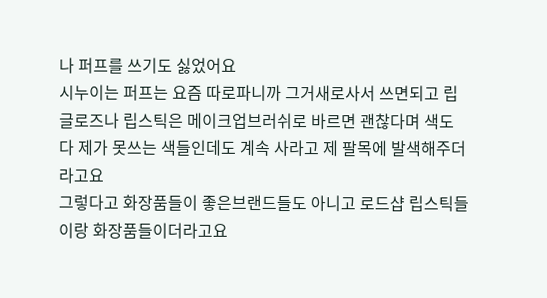나 퍼프를 쓰기도 싫었어요
시누이는 퍼프는 요즘 따로파니까 그거새로사서 쓰면되고 립글로즈나 립스틱은 메이크업브러쉬로 바르면 괜찮다며 색도 다 제가 못쓰는 색들인데도 계속 사라고 제 팔목에 발색해주더라고요
그렇다고 화장품들이 좋은브랜드들도 아니고 로드샵 립스틱들이랑 화장품들이더라고요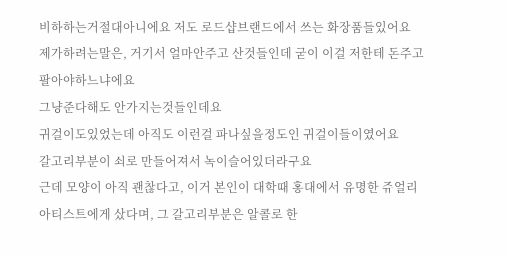비하하는거절대아니에요 저도 로드샵브랜드에서 쓰는 화장품들있어요
제가하려는말은, 거기서 얼마안주고 산것들인데 굳이 이걸 저한테 돈주고 팔아야하느냐에요
그냥준다해도 안가지는것들인데요
귀걸이도있었는데 아직도 이런걸 파나싶을정도인 귀걸이들이였어요
갈고리부분이 쇠로 만들어져서 녹이슬어있더라구요
근데 모양이 아직 괜찮다고, 이거 본인이 대학때 홍대에서 유명한 쥬얼리아티스트에게 샀다며, 그 갈고리부분은 알콜로 한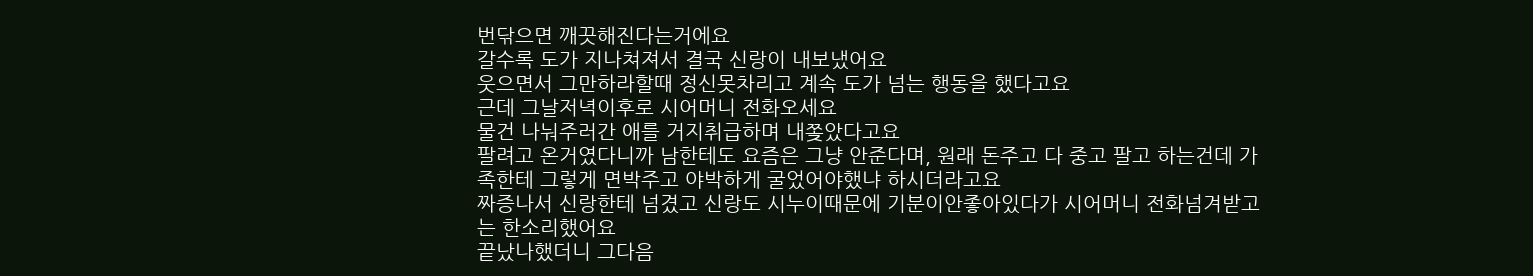번닦으면 깨끗해진다는거에요
갈수록 도가 지나쳐져서 결국 신랑이 내보냈어요
웃으면서 그만하라할때 정신못차리고 계속 도가 넘는 행동을 했다고요
근데 그날저녁이후로 시어머니 전화오세요
물건 나눠주러간 애를 거지취급하며 내쫒았다고요
팔려고 온거였다니까 남한테도 요즘은 그냥 안준다며, 원래 돈주고 다 중고 팔고 하는건데 가족한테 그렇게 면박주고 야박하게 굴었어야했냐 하시더라고요
짜증나서 신랑한테 넘겼고 신랑도 시누이때문에 기분이안좋아있다가 시어머니 전화넘겨받고는 한소리했어요
끝났나했더니 그다음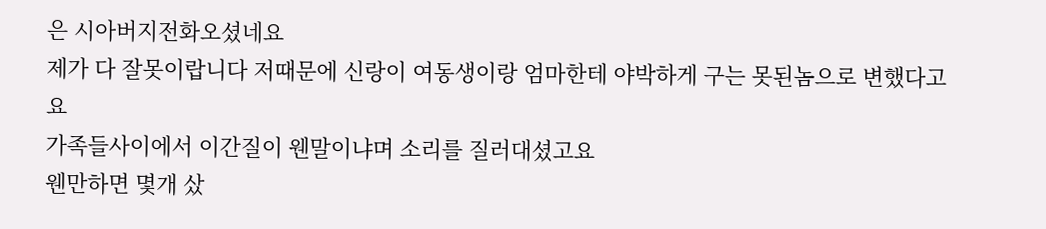은 시아버지전화오셨네요
제가 다 잘못이랍니다 저때문에 신랑이 여동생이랑 엄마한테 야박하게 구는 못된놈으로 변했다고요
가족들사이에서 이간질이 웬말이냐며 소리를 질러대셨고요
웬만하면 몇개 샀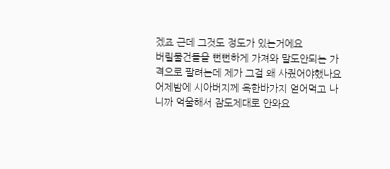겠죠 근데 그것도 정도가 있는거에요
버릴물건들을 뻔뻔하게 가져와 말도안되는 가격으로 팔려는데 제가 그걸 왜 사줬어야했나요
어제밤에 시아버지께 욕한바가지 얻어먹고 나니까 억울해서 잠도제대로 안와요